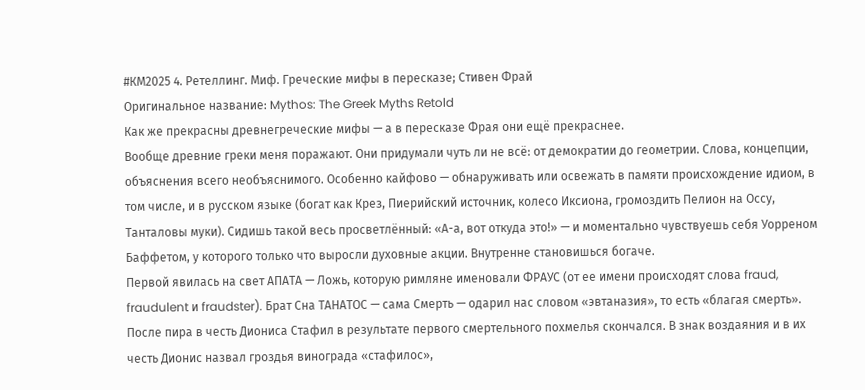#КМ2025 4. Ретеллинг. Миф. Греческие мифы в пересказе; Стивен Фрай
Оригинальное название: Mythos: The Greek Myths Retold
Как же прекрасны древнегреческие мифы — а в пересказе Фрая они ещё прекраснее.
Вообще древние греки меня поражают. Они придумали чуть ли не всё: от демократии до геометрии. Слова, концепции, объяснения всего необъяснимого. Особенно кайфово — обнаруживать или освежать в памяти происхождение идиом, в том числе, и в русском языке (богат как Крез, Пиерийский источник, колесо Иксиона, громоздить Пелион на Оссу, Танталовы муки). Сидишь такой весь просветлённый: «А-а, вот откуда это!» — и моментально чувствуешь себя Уорреном Баффетом, у которого только что выросли духовные акции. Внутренне становишься богаче.
Первой явилась на свет АПАТА — Ложь, которую римляне именовали ФРАУС (от ее имени происходят слова fraud, fraudulent и fraudster). Брат Сна ТАНАТОС — сама Смерть — одарил нас словом «эвтаназия», то есть «благая смерть».
После пира в честь Диониса Стафил в результате первого смертельного похмелья скончался. В знак воздаяния и в их честь Дионис назвал гроздья винограда «стафилос»,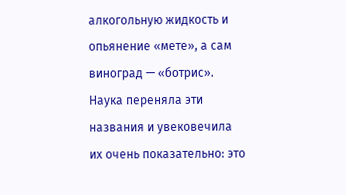алкогольную жидкость и опьянение «мете», а сам виноград — «ботрис». Наука переняла эти названия и увековечила их очень показательно: это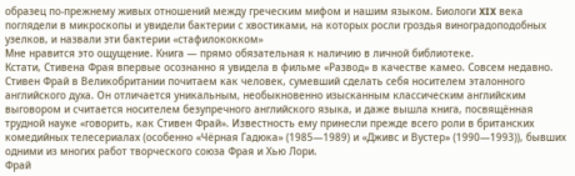образец по-прежнему живых отношений между греческим мифом и нашим языком. Биологи XIX века поглядели в микроскопы и увидели бактерии с хвостиками, на которых росли гроздья виноградоподобных узелков, и назвали эти бактерии «стафилококком»
Мне нравится это ощущение. Книга — прямо обязательная к наличию в личной библиотеке.
Кстати, Стивена Фрая впервые осознанно я увидела в фильме «Развод» в качестве камео. Совсем недавно.
Стивен Фрай в Великобритании почитаем как человек, сумевший сделать себя носителем эталонного английского духа. Он отличается уникальным, необыкновенно изысканным классическим английским выговором и считается носителем безупречного английского языка, и даже вышла книга, посвящённая трудной науке «говорить, как Стивен Фрай». Известность ему принесли прежде всего роли в британских комедийных телесериалах (особенно «Чёрная Гадюка» (1985—1989) и «Дживс и Вустер» (1990—1993)), бывших одними из многих работ творческого союза Фрая и Хью Лори.
Фрай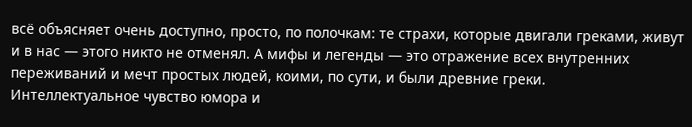всё объясняет очень доступно, просто, по полочкам: те страхи, которые двигали греками, живут и в нас — этого никто не отменял. А мифы и легенды — это отражение всех внутренних переживаний и мечт простых людей, коими, по сути, и были древние греки.
Интеллектуальное чувство юмора и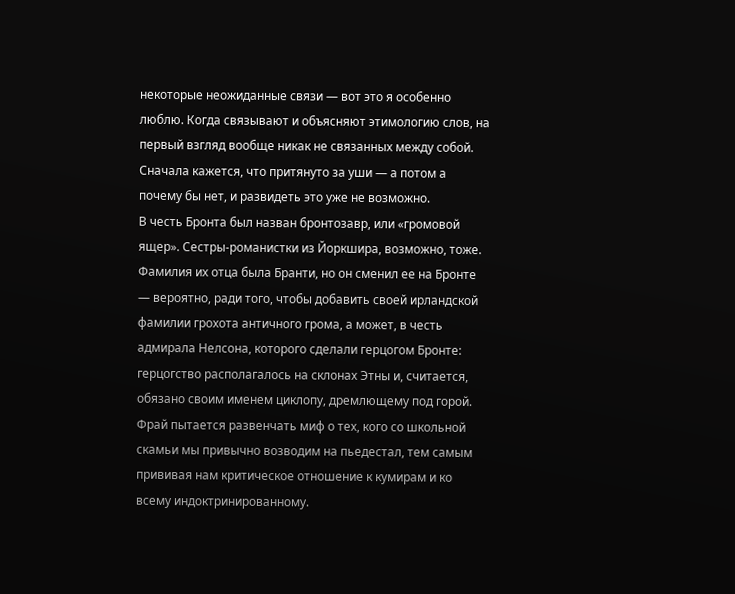некоторые неожиданные связи — вот это я особенно люблю. Когда связывают и объясняют этимологию слов, на первый взгляд вообще никак не связанных между собой. Сначала кажется, что притянуто за уши — а потом а почему бы нет, и развидеть это уже не возможно.
В честь Бронта был назван бронтозавр, или «громовой ящер». Сестры-романистки из Йоркшира, возможно, тоже. Фамилия их отца была Бранти, но он сменил ее на Бронте — вероятно, ради того, чтобы добавить своей ирландской фамилии грохота античного грома, а может, в честь адмирала Нелсона, которого сделали герцогом Бронте: герцогство располагалось на склонах Этны и, считается, обязано своим именем циклопу, дремлющему под горой.
Фрай пытается развенчать миф о тех, кого со школьной скамьи мы привычно возводим на пьедестал, тем самым прививая нам критическое отношение к кумирам и ко всему индоктринированному.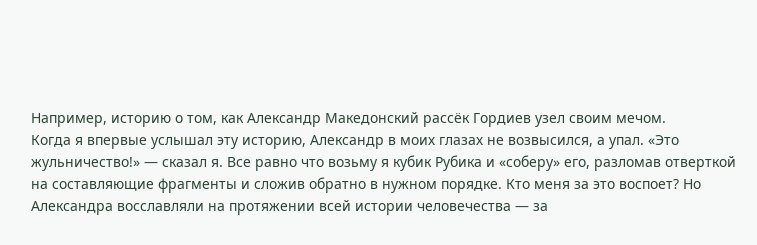Например, историю о том, как Александр Македонский рассёк Гордиев узел своим мечом.
Когда я впервые услышал эту историю, Александр в моих глазах не возвысился, а упал. «Это жульничество!» — сказал я. Все равно что возьму я кубик Рубика и «соберу» его, разломав отверткой на составляющие фрагменты и сложив обратно в нужном порядке. Кто меня за это воспоет? Но Александра восславляли на протяжении всей истории человечества — за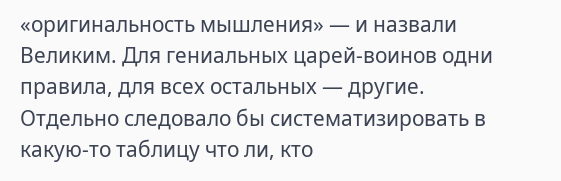«оригинальность мышления» — и назвали Великим. Для гениальных царей-воинов одни правила, для всех остальных — другие.
Отдельно следовало бы систематизировать в какую-то таблицу что ли, кто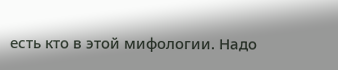есть кто в этой мифологии. Надо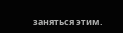заняться этим.